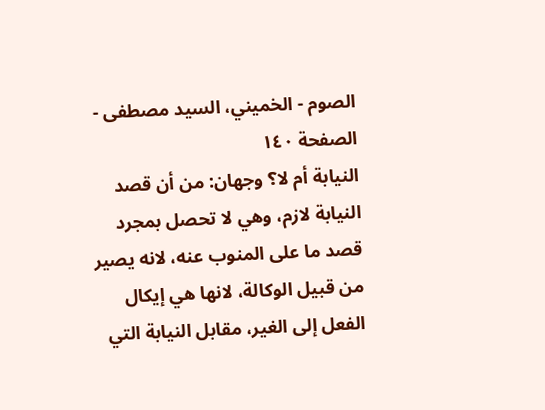الصوم - الخميني، السيد مصطفى - الصفحة ١٤٠
النيابة أم لا؟ وجهان: من أن قصد النيابة لازم، وهي لا تحصل بمجرد قصد ما على المنوب عنه، لانه يصير من قبيل الوكالة، لانها هي إيكال الفعل إلى الغير، مقابل النيابة التي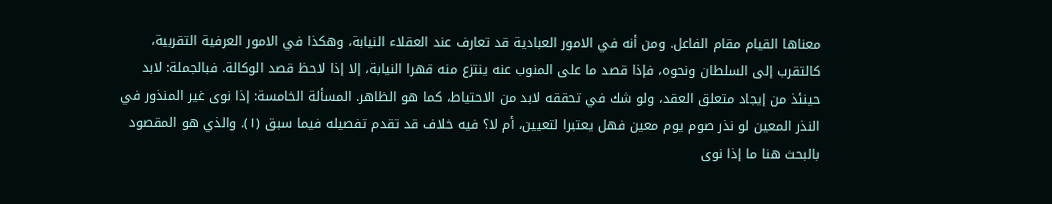معناها القيام مقام الفاعل. ومن أنه في الامور العبادية قد تعارف عند العقلاء النيابة، وهكذا في الامور العرفية التقربية، كالتقرب إلى السلطان ونحوه، فإذا قصد ما على المنوب عنه ينتزع منه قهرا النيابة، إلا إذا لاحظ قصد الوكالة. فبالجملة: لابد حينئذ من إيجاد متعلق العقد، ولو شك في تحققه لابد من الاحتياط، كما هو الظاهر. المسألة الخامسة: إذا نوى غير المنذور في النذر المعين لو نذر صوم يوم معين فهل يعتبرا لتعيين، أم لا؟ فيه خلاف قد تقدم تفصيله فيما سبق (١). والذي هو المقصود بالبحث هنا ما إذا نوى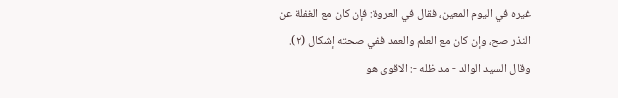غيره في اليوم المعين، فقال في العروة: فإن كان مع الغفلة عن النذر صح، وإن كان مع العلم والعمد ففي صحته إشكال (٢). وقال السيد الوالد - مد ظله -: الاقوى هو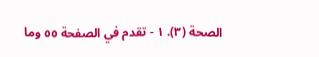الصحة (٣). ١ - تقدم في الصفحة ٥٥ وما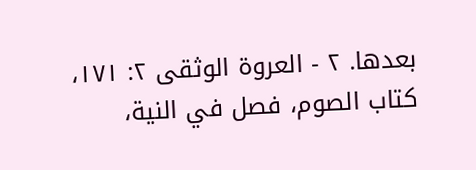بعدها. ٢ - العروة الوثقى ٢: ١٧١، كتاب الصوم، فصل في النية،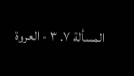المسألة ٧. ٣ - العروة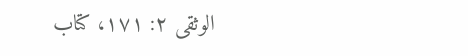الوثقى ٢: ١٧١، كتاب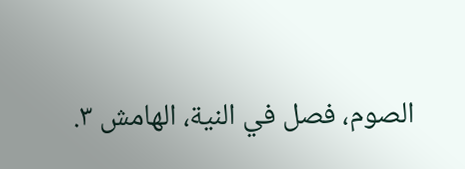الصوم، فصل في النية، الهامش ٣.